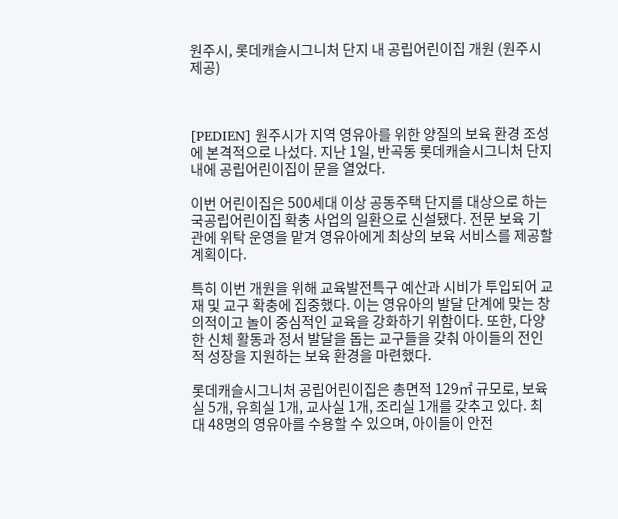원주시, 롯데캐슬시그니처 단지 내 공립어린이집 개원 (원주시 제공)



[PEDIEN] 원주시가 지역 영유아를 위한 양질의 보육 환경 조성에 본격적으로 나섰다. 지난 1일, 반곡동 롯데캐슬시그니처 단지 내에 공립어린이집이 문을 열었다.

이번 어린이집은 500세대 이상 공동주택 단지를 대상으로 하는 국공립어린이집 확충 사업의 일환으로 신설됐다. 전문 보육 기관에 위탁 운영을 맡겨 영유아에게 최상의 보육 서비스를 제공할 계획이다.

특히 이번 개원을 위해 교육발전특구 예산과 시비가 투입되어 교재 및 교구 확충에 집중했다. 이는 영유아의 발달 단계에 맞는 창의적이고 놀이 중심적인 교육을 강화하기 위함이다. 또한, 다양한 신체 활동과 정서 발달을 돕는 교구들을 갖춰 아이들의 전인적 성장을 지원하는 보육 환경을 마련했다.

롯데캐슬시그니처 공립어린이집은 총면적 129㎡ 규모로, 보육실 5개, 유희실 1개, 교사실 1개, 조리실 1개를 갖추고 있다. 최대 48명의 영유아를 수용할 수 있으며, 아이들이 안전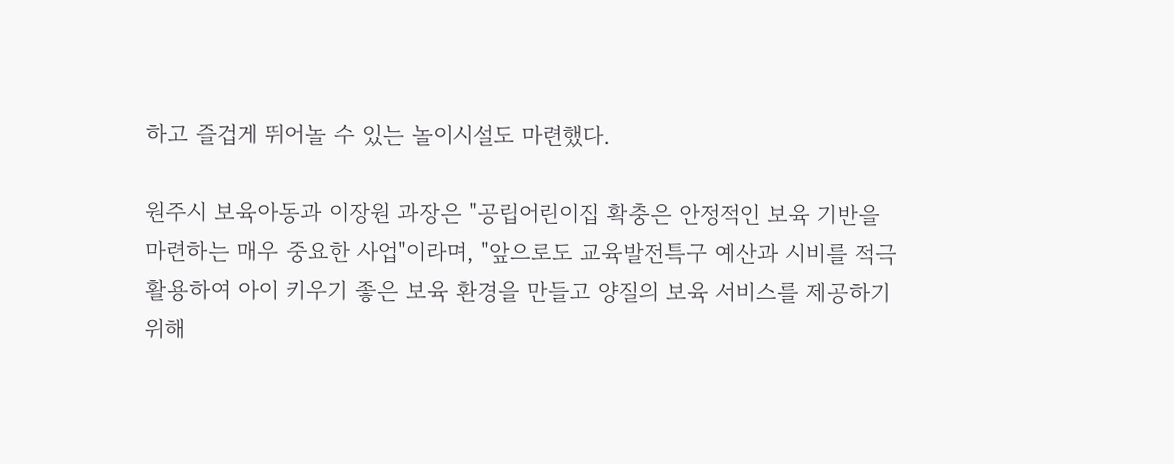하고 즐겁게 뛰어놀 수 있는 놀이시설도 마련했다.

원주시 보육아동과 이장원 과장은 "공립어린이집 확충은 안정적인 보육 기반을 마련하는 매우 중요한 사업"이라며, "앞으로도 교육발전특구 예산과 시비를 적극 활용하여 아이 키우기 좋은 보육 환경을 만들고 양질의 보육 서비스를 제공하기 위해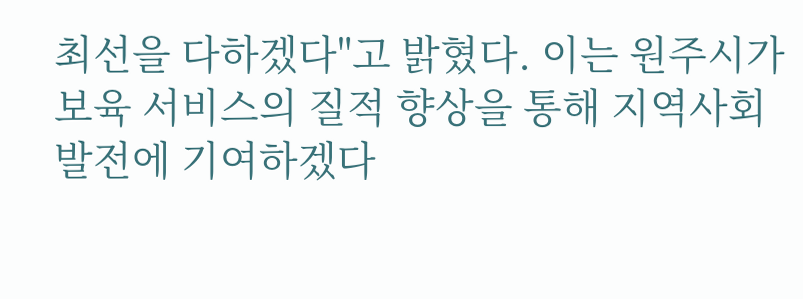최선을 다하겠다"고 밝혔다. 이는 원주시가 보육 서비스의 질적 향상을 통해 지역사회 발전에 기여하겠다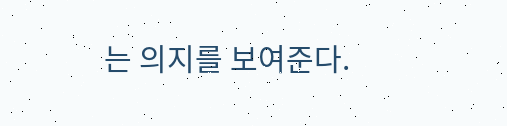는 의지를 보여준다.